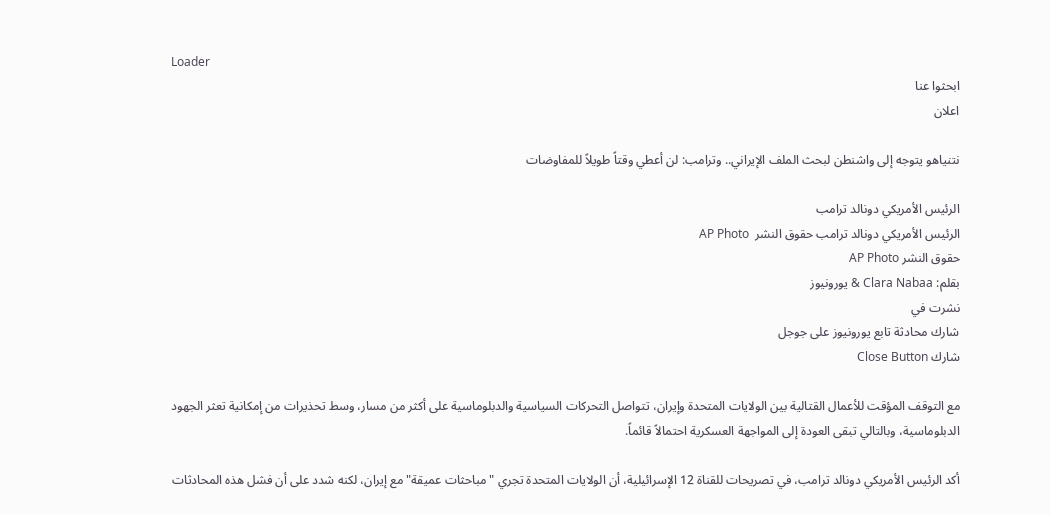Loader
ابحثوا عنا
اعلان

نتنياهو يتوجه إلى واشنطن لبحث الملف الإيراني.. وترامب: لن أعطي وقتاً طويلاً للمفاوضات

الرئيس الأمريكي دونالد ترامب
الرئيس الأمريكي دونالد ترامب حقوق النشر  AP Photo
حقوق النشر AP Photo
بقلم: Clara Nabaa & يورونيوز
نشرت في
شارك محادثة تابع يورونيوز على جوجل
شارك Close Button

مع التوقف المؤقت للأعمال القتالية بين الولايات المتحدة وإيران، تتواصل التحركات السياسية والدبلوماسية على أكثر من مسار، وسط تحذيرات من إمكانية تعثر الجهود الدبلوماسية، وبالتالي تبقى العودة إلى المواجهة العسكرية احتمالاً قائماً.

أكد الرئيس الأمريكي دونالد ترامب، في تصريحات للقناة 12 الإسرائيلية، أن الولايات المتحدة تجري "مباحثات عميقة" مع إيران، لكنه شدد على أن فشل هذه المحادثات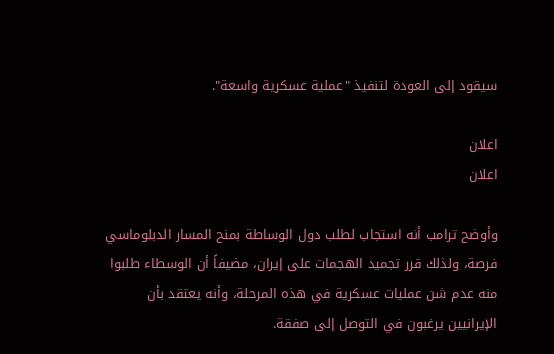سيقود إلى العودة لتنفيذ "عملية عسكرية واسعة".

اعلان
اعلان

وأوضح ترامب أنه استجاب لطلب دول الوساطة بمنح المسار الدبلوماسي فرصة، ولذلك قرر تجميد الهجمات على إيران، مضيفاً أن الوسطاء طلبوا منه عدم شن عمليات عسكرية في هذه المرحلة، وأنه يعتقد بأن الإيرانيين يرغبون في التوصل إلى صفقة.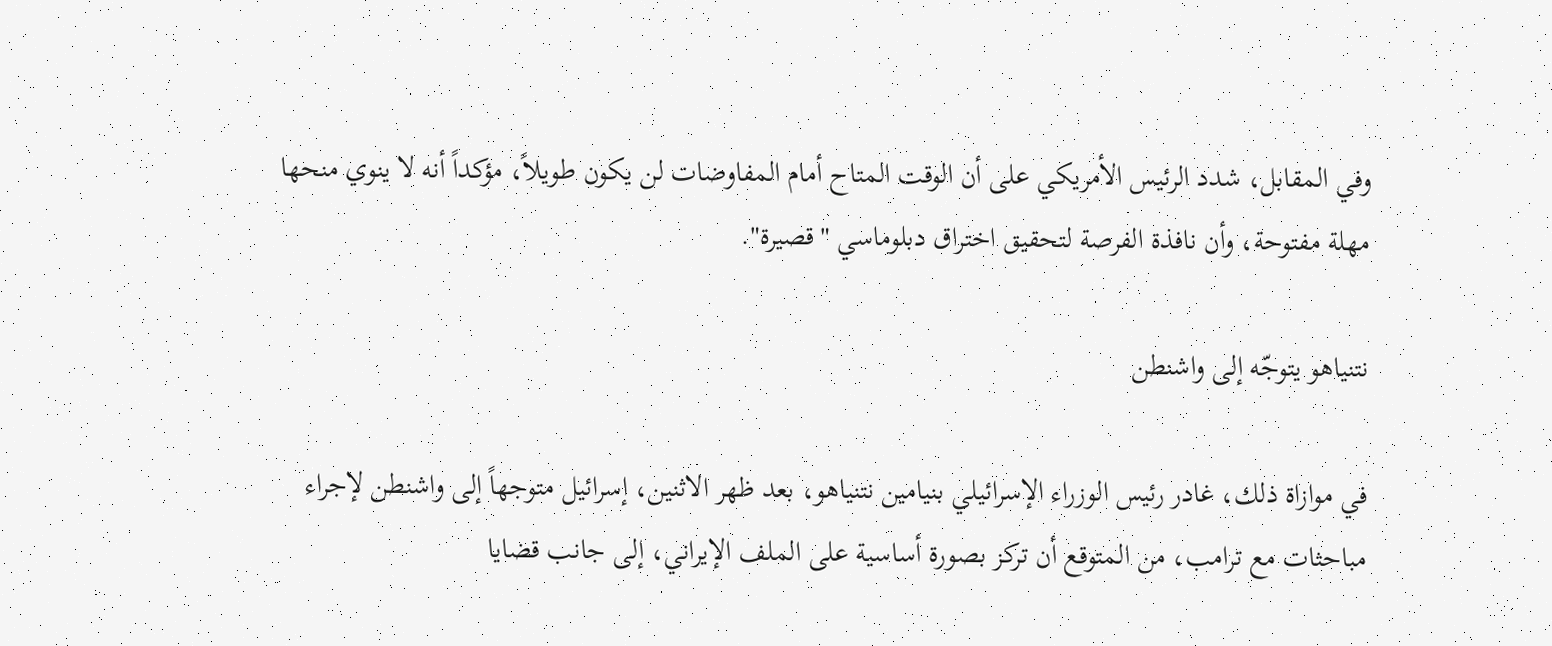وفي المقابل، شدد الرئيس الأمريكي على أن الوقت المتاح أمام المفاوضات لن يكون طويلاً، مؤكداً أنه لا ينوي منحها مهلة مفتوحة، وأن نافذة الفرصة لتحقيق اختراق دبلوماسي "قصيرة".

نتنياهو يتوجّه إلى واشنطن

في موازاة ذلك، غادر رئيس الوزراء الإسرائيلي بنيامين نتنياهو، بعد ظهر الاثنين، إسرائيل متوجهاً إلى واشنطن لإجراء مباحثات مع ترامب، من المتوقع أن تركز بصورة أساسية على الملف الإيراني، إلى جانب قضايا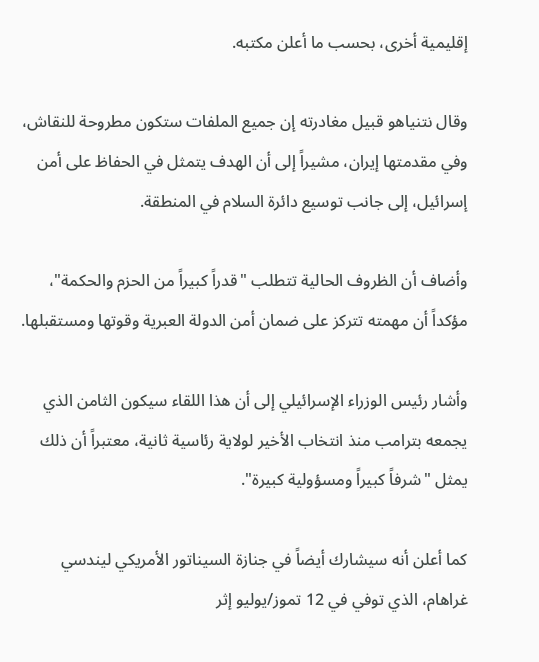إقليمية أخرى، بحسب ما أعلن مكتبه.

وقال نتنياهو قبيل مغادرته إن جميع الملفات ستكون مطروحة للنقاش، وفي مقدمتها إيران، مشيراً إلى أن الهدف يتمثل في الحفاظ على أمن إسرائيل، إلى جانب توسيع دائرة السلام في المنطقة.

وأضاف أن الظروف الحالية تتطلب "قدراً كبيراً من الحزم والحكمة"، مؤكداً أن مهمته تتركز على ضمان أمن الدولة العبرية وقوتها ومستقبلها.

وأشار رئيس الوزراء الإسرائيلي إلى أن هذا اللقاء سيكون الثامن الذي يجمعه بترامب منذ انتخاب الأخير لولاية رئاسية ثانية، معتبراً أن ذلك يمثل "شرفاً كبيراً ومسؤولية كبيرة".

كما أعلن أنه سيشارك أيضاً في جنازة السيناتور الأمريكي ليندسي غراهام، الذي توفي في 12 تموز/يوليو إثر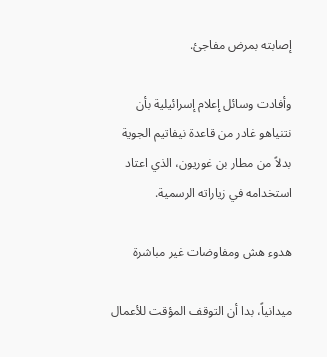إصابته بمرض مفاجئ.

وأفادت وسائل إعلام إسرائيلية بأن نتنياهو غادر من قاعدة نيفاتيم الجوية بدلاً من مطار بن غوريون، الذي اعتاد استخدامه في زياراته الرسمية.

هدوء هش ومفاوضات غير مباشرة

ميدانياً، بدا أن التوقف المؤقت للأعمال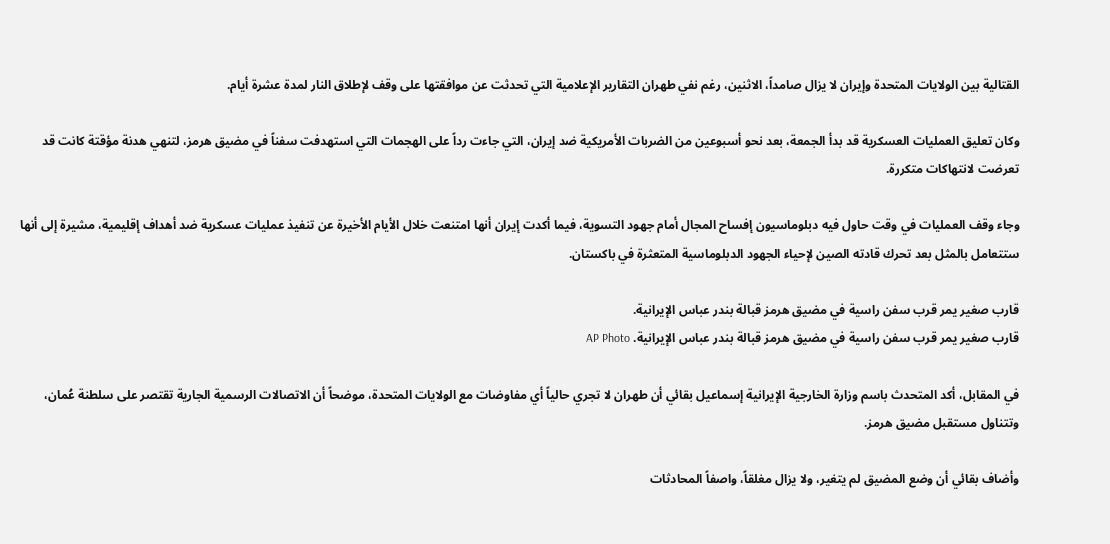القتالية بين الولايات المتحدة وإيران لا يزال صامداً، الاثنين، رغم نفي طهران التقارير الإعلامية التي تحدثت عن موافقتها على وقف لإطلاق النار لمدة عشرة أيام.

وكان تعليق العمليات العسكرية قد بدأ الجمعة، بعد نحو أسبوعين من الضربات الأمريكية ضد إيران، التي جاءت رداً على الهجمات التي استهدفت سفناً في مضيق هرمز، لتنهي هدنة مؤقتة كانت قد تعرضت لانتهاكات متكررة.

وجاء وقف العمليات في وقت حاول فيه دبلوماسيون إفساح المجال أمام جهود التسوية، فيما أكدت إيران أنها امتنعت خلال الأيام الأخيرة عن تنفيذ عمليات عسكرية ضد أهداف إقليمية، مشيرة إلى أنها ستتعامل بالمثل بعد تحرك قادته الصين لإحياء الجهود الدبلوماسية المتعثرة في باكستان.

قارب صغير يمر قرب سفن راسية في مضيق هرمز قبالة بندر عباس الإيرانية.
قارب صغير يمر قرب سفن راسية في مضيق هرمز قبالة بندر عباس الإيرانية. AP Photo

في المقابل، أكد المتحدث باسم وزارة الخارجية الإيرانية إسماعيل بقائي أن طهران لا تجري حالياً أي مفاوضات مع الولايات المتحدة، موضحاً أن الاتصالات الرسمية الجارية تقتصر على سلطنة عُمان، وتتناول مستقبل مضيق هرمز.

وأضاف بقائي أن وضع المضيق لم يتغير، ولا يزال مغلقاً، واصفاً المحادثات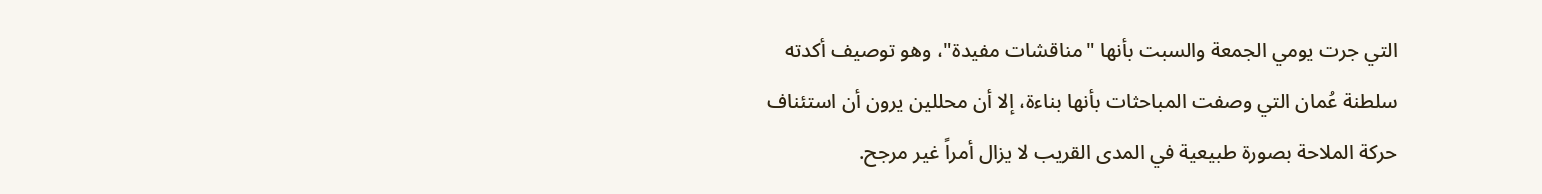التي جرت يومي الجمعة والسبت بأنها "مناقشات مفيدة"، وهو توصيف أكدته سلطنة عُمان التي وصفت المباحثات بأنها بناءة، إلا أن محللين يرون أن استئناف حركة الملاحة بصورة طبيعية في المدى القريب لا يزال أمراً غير مرجح.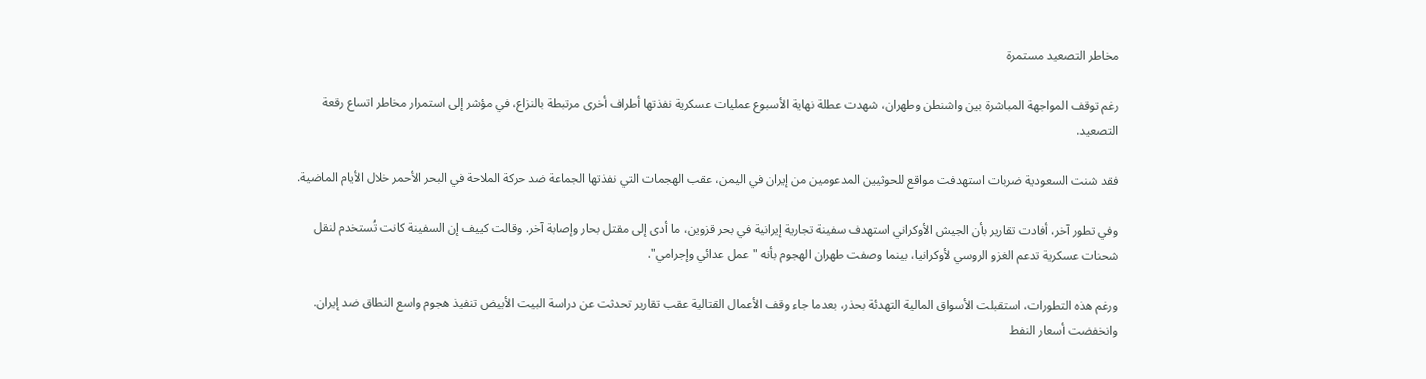مخاطر التصعيد مستمرة

رغم توقف المواجهة المباشرة بين واشنطن وطهران، شهدت عطلة نهاية الأسبوع عمليات عسكرية نفذتها أطراف أخرى مرتبطة بالنزاع، في مؤشر إلى استمرار مخاطر اتساع رقعة التصعيد.

فقد شنت السعودية ضربات استهدفت مواقع للحوثيين المدعومين من إيران في اليمن، عقب الهجمات التي نفذتها الجماعة ضد حركة الملاحة في البحر الأحمر خلال الأيام الماضية.

وفي تطور آخر، أفادت تقارير بأن الجيش الأوكراني استهدف سفينة تجارية إيرانية في بحر قزوين، ما أدى إلى مقتل بحار وإصابة آخر. وقالت كييف إن السفينة كانت تُستخدم لنقل شحنات عسكرية تدعم الغزو الروسي لأوكرانيا، بينما وصفت طهران الهجوم بأنه "عمل عدائي وإجرامي".

ورغم هذه التطورات، استقبلت الأسواق المالية التهدئة بحذر، بعدما جاء وقف الأعمال القتالية عقب تقارير تحدثت عن دراسة البيت الأبيض تنفيذ هجوم واسع النطاق ضد إيران. وانخفضت أسعار النفط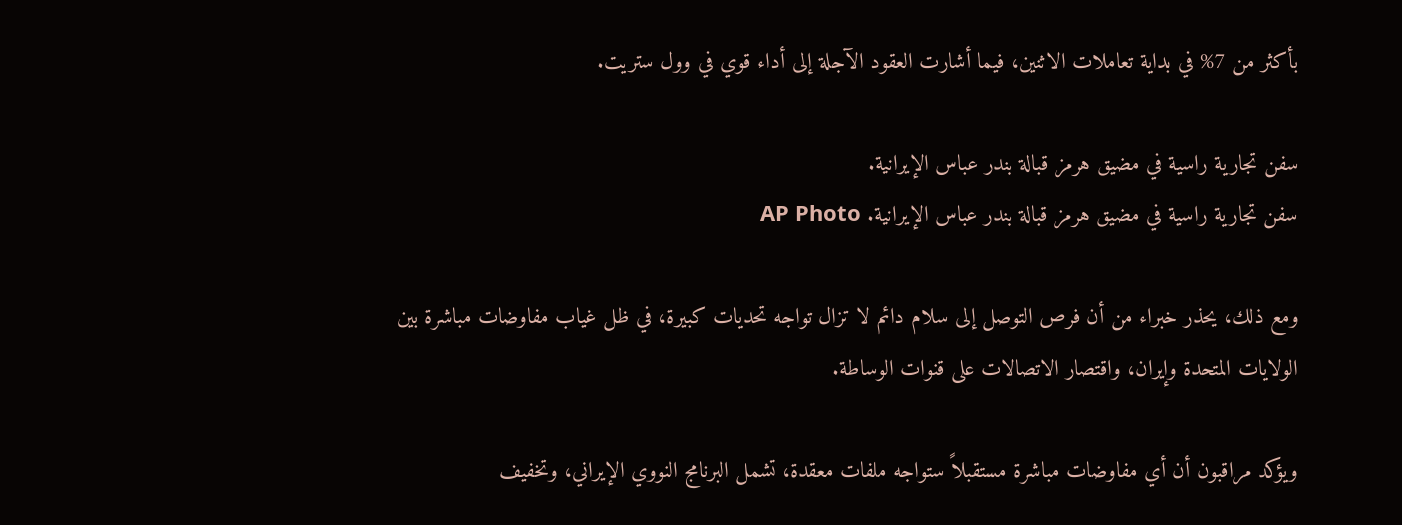بأكثر من 7% في بداية تعاملات الاثنين، فيما أشارت العقود الآجلة إلى أداء قوي في وول ستريت.

سفن تجارية راسية في مضيق هرمز قبالة بندر عباس الإيرانية.
سفن تجارية راسية في مضيق هرمز قبالة بندر عباس الإيرانية. AP Photo

ومع ذلك، يحذر خبراء من أن فرص التوصل إلى سلام دائم لا تزال تواجه تحديات كبيرة، في ظل غياب مفاوضات مباشرة بين الولايات المتحدة وإيران، واقتصار الاتصالات على قنوات الوساطة.

ويؤكد مراقبون أن أي مفاوضات مباشرة مستقبلاً ستواجه ملفات معقدة، تشمل البرنامج النووي الإيراني، وتخفيف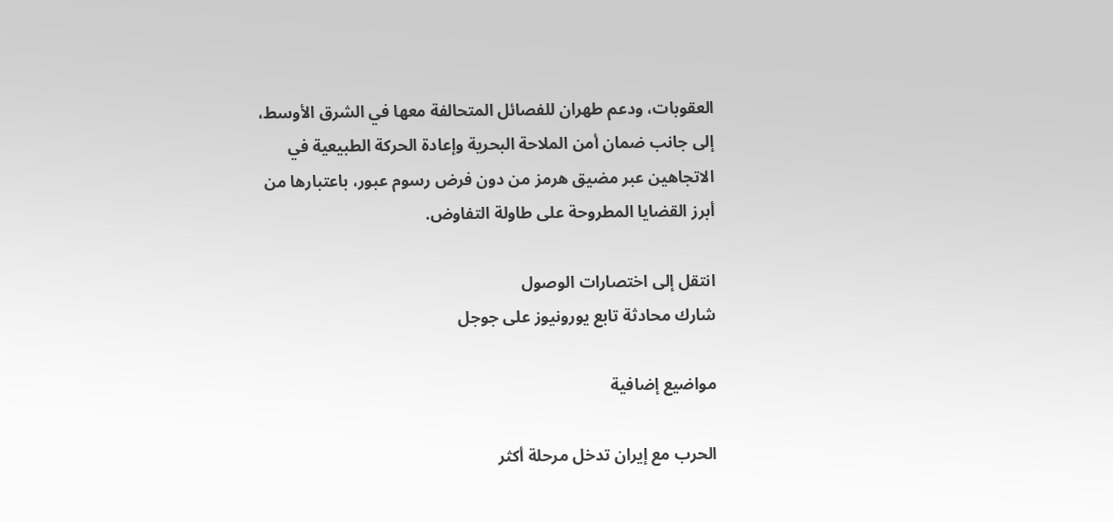العقوبات، ودعم طهران للفصائل المتحالفة معها في الشرق الأوسط، إلى جانب ضمان أمن الملاحة البحرية وإعادة الحركة الطبيعية في الاتجاهين عبر مضيق هرمز من دون فرض رسوم عبور، باعتبارها من أبرز القضايا المطروحة على طاولة التفاوض.

انتقل إلى اختصارات الوصول
شارك محادثة تابع يورونيوز على جوجل

مواضيع إضافية

الحرب مع إيران تدخل مرحلة أكثر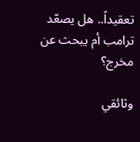تعقيداً.. هل يصعّد ترامب أم يبحث عن مخرج؟

وثائقي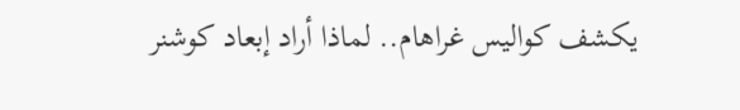يكشف كواليس غراهام.. لماذا أراد إبعاد كوشنر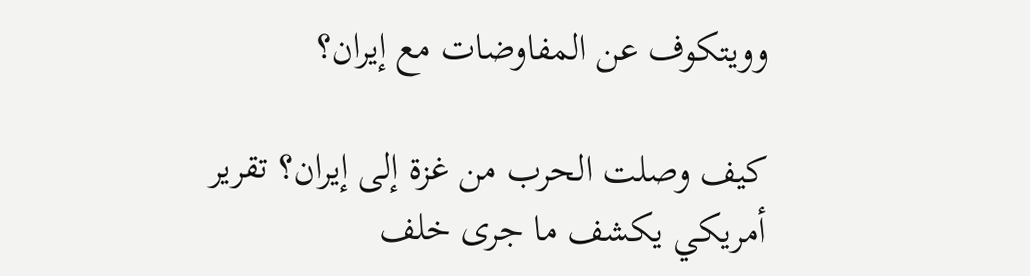وويتكوف عن المفاوضات مع إيران؟

كيف وصلت الحرب من غزة إلى إيران؟ تقرير أمريكي يكشف ما جرى خلف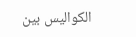الكواليس بين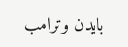بايدن وترامب